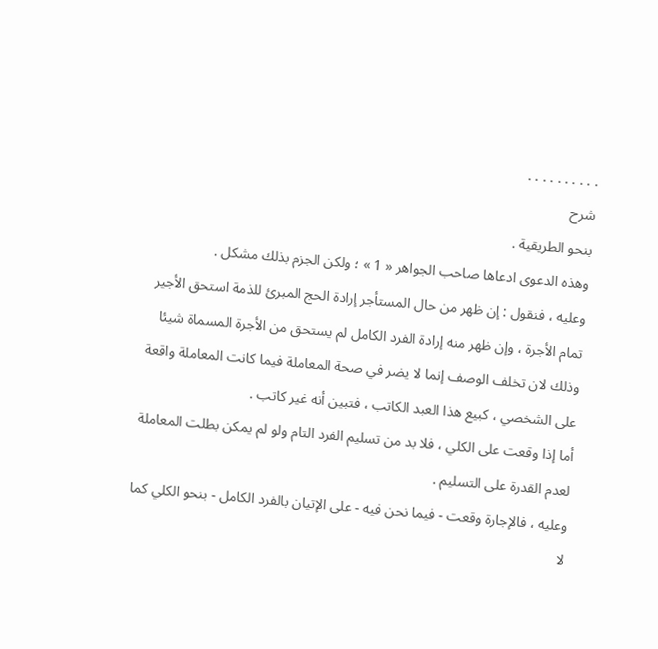. . . . . . . . . .
شرح
بنحو الطريقية .
وهذه الدعوى ادعاها صاحب الجواهر « 1 » ؛ ولكن الجزم بذلك مشكل .
وعليه ، فنقول : إن ظهر من حال المستأجر إرادة الحج المبرئ للذمة استحق الأجير تمام الأجرة ، وإن ظهر منه إرادة الفرد الكامل لم يستحق من الأجرة المسماة شيئا وذلك لان تخلف الوصف إنما لا يضر في صحة المعاملة فيما كانت المعاملة واقعة على الشخصي ، كبيع هذا العبد الكاتب ، فتبين أنه غير كاتب .
أما إذا وقعت على الكلي ، فلا بد من تسليم الفرد التام ولو لم يمكن بطلت المعاملة لعدم القدرة على التسليم .
وعليه ، فالإجارة وقعت - فيما نحن فيه - على الإتيان بالفرد الكامل - بنحو الكلي كما لا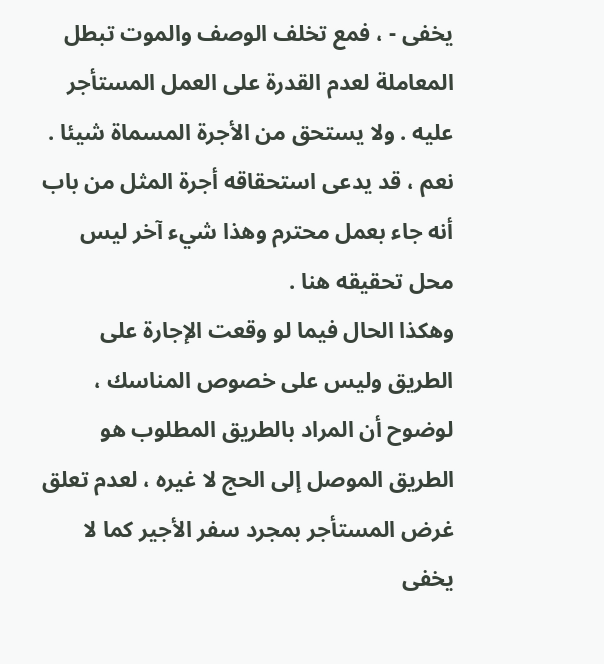يخفى - ، فمع تخلف الوصف والموت تبطل المعاملة لعدم القدرة على العمل المستأجر عليه . ولا يستحق من الأجرة المسماة شيئا . نعم ، قد يدعى استحقاقه أجرة المثل من باب أنه جاء بعمل محترم وهذا شيء آخر ليس محل تحقيقه هنا .
وهكذا الحال فيما لو وقعت الإجارة على الطريق وليس على خصوص المناسك ، لوضوح أن المراد بالطريق المطلوب هو الطريق الموصل إلى الحج لا غيره ، لعدم تعلق غرض المستأجر بمجرد سفر الأجير كما لا يخفى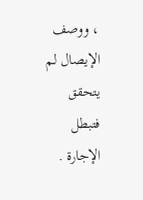، ووصف الإيصال لم يتحقق فتبطل الإجارة .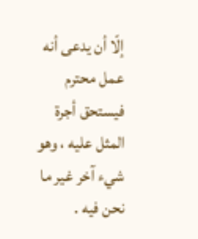إلّا أن يدعى أنه عمل محترم فيستحق أجرة المثل عليه ، وهو شيء آخر غير ما نحن فيه .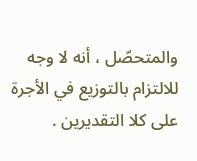والمتحصّل ، أنه لا وجه للالتزام بالتوزيع في الأجرة على كلا التقديرين .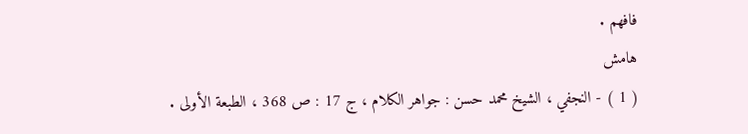فافهم .
هامش
( 1 ) - النجفي ، الشيخ محمد حسن : جواهر الكلام ، ج 17 : ص 368 ، الطبعة الأولى .